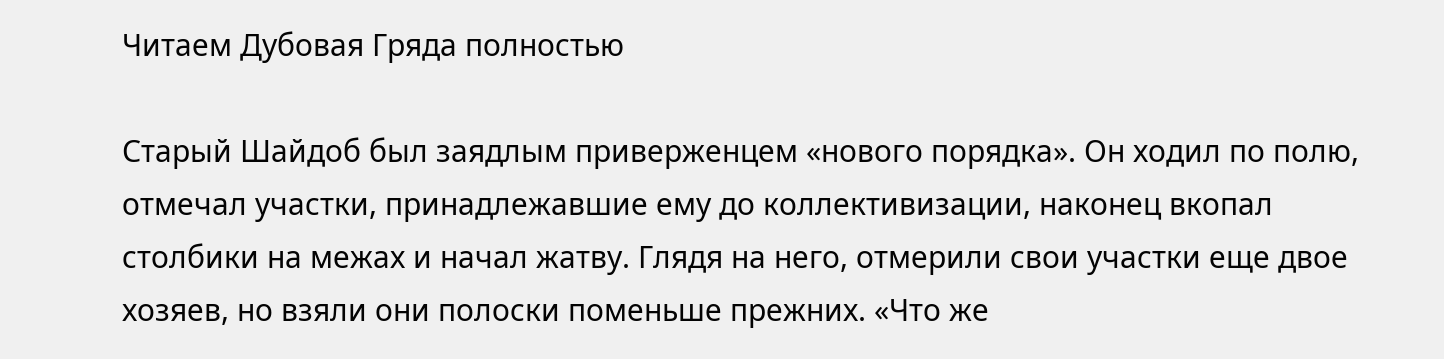Читаем Дубовая Гряда полностью

Старый Шайдоб был заядлым приверженцем «нового порядка». Он ходил по полю, отмечал участки, принадлежавшие ему до коллективизации, наконец вкопал столбики на межах и начал жатву. Глядя на него, отмерили свои участки еще двое хозяев, но взяли они полоски поменьше прежних. «Что же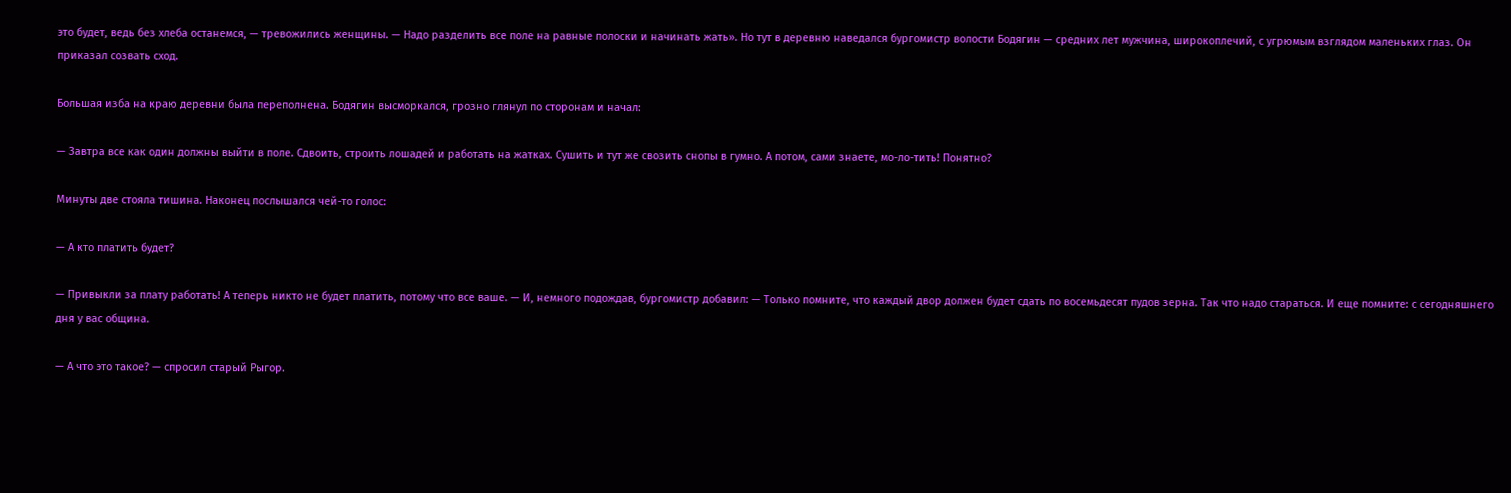это будет, ведь без хлеба останемся, — тревожились женщины. — Надо разделить все поле на равные полоски и начинать жать». Но тут в деревню наведался бургомистр волости Бодягин — средних лет мужчина, широкоплечий, с угрюмым взглядом маленьких глаз. Он приказал созвать сход.

Большая изба на краю деревни была переполнена. Бодягин высморкался, грозно глянул по сторонам и начал:

— Завтра все как один должны выйти в поле. Сдвоить, строить лошадей и работать на жатках. Сушить и тут же свозить снопы в гумно. А потом, сами знаете, мо-ло-тить! Понятно?

Минуты две стояла тишина. Наконец послышался чей-то голос:

— А кто платить будет?

— Привыкли за плату работать! А теперь никто не будет платить, потому что все ваше. — И, немного подождав, бургомистр добавил: — Только помните, что каждый двор должен будет сдать по восемьдесят пудов зерна. Так что надо стараться. И еще помните: с сегодняшнего дня у вас община.

— А что это такое? — спросил старый Рыгор.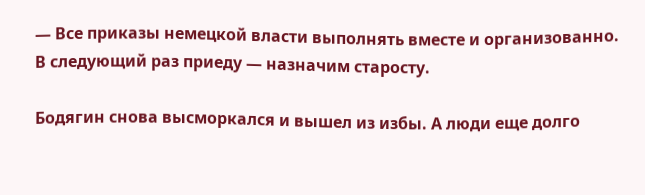— Все приказы немецкой власти выполнять вместе и организованно. В следующий раз приеду — назначим старосту.

Бодягин снова высморкался и вышел из избы. А люди еще долго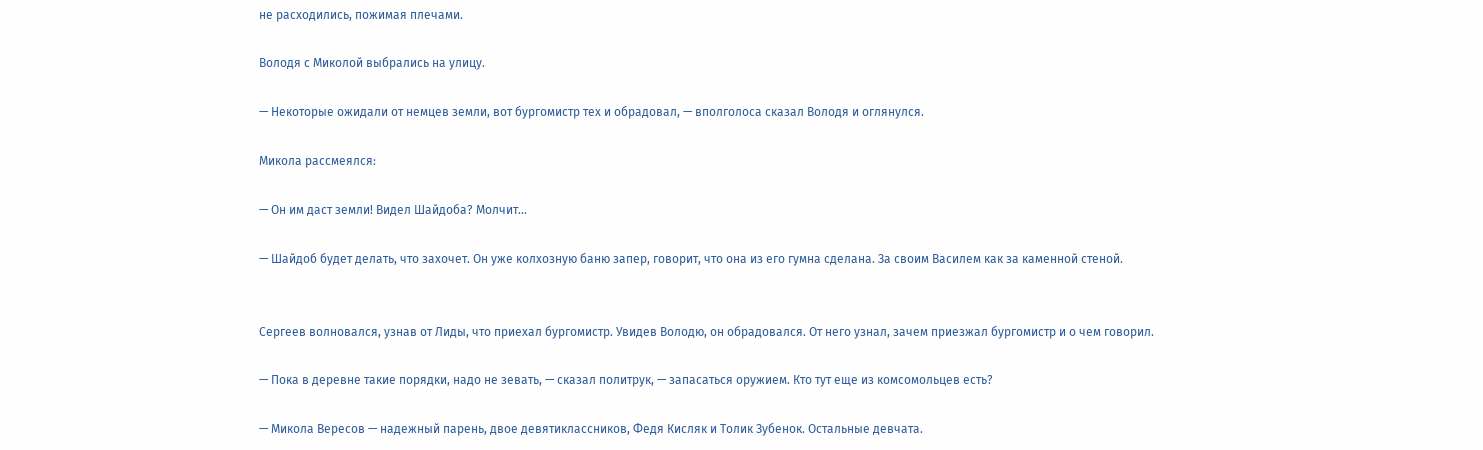не расходились, пожимая плечами.

Володя с Миколой выбрались на улицу.

— Некоторые ожидали от немцев земли, вот бургомистр тех и обрадовал, — вполголоса сказал Володя и оглянулся.

Микола рассмеялся:

— Он им даст земли! Видел Шайдоба? Молчит…

— Шайдоб будет делать, что захочет. Он уже колхозную баню запер, говорит, что она из его гумна сделана. За своим Василем как за каменной стеной.


Сергеев волновался, узнав от Лиды, что приехал бургомистр. Увидев Володю, он обрадовался. От него узнал, зачем приезжал бургомистр и о чем говорил.

— Пока в деревне такие порядки, надо не зевать, — сказал политрук, — запасаться оружием. Кто тут еще из комсомольцев есть?

— Микола Вересов — надежный парень, двое девятиклассников, Федя Кисляк и Толик Зубенок. Остальные девчата.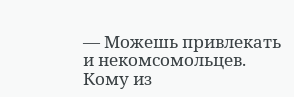— Можешь привлекать и некомсомольцев. Кому из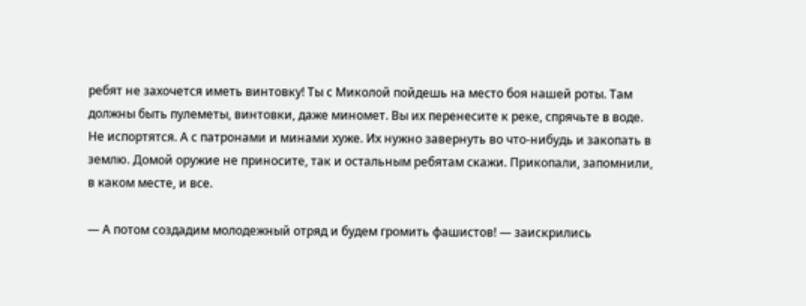ребят не захочется иметь винтовку! Ты с Миколой пойдешь на место боя нашей роты. Там должны быть пулеметы, винтовки, даже миномет. Вы их перенесите к реке, спрячьте в воде. Не испортятся. А с патронами и минами хуже. Их нужно завернуть во что-нибудь и закопать в землю. Домой оружие не приносите, так и остальным ребятам скажи. Прикопали, запомнили, в каком месте, и все.

— А потом создадим молодежный отряд и будем громить фашистов! — заискрились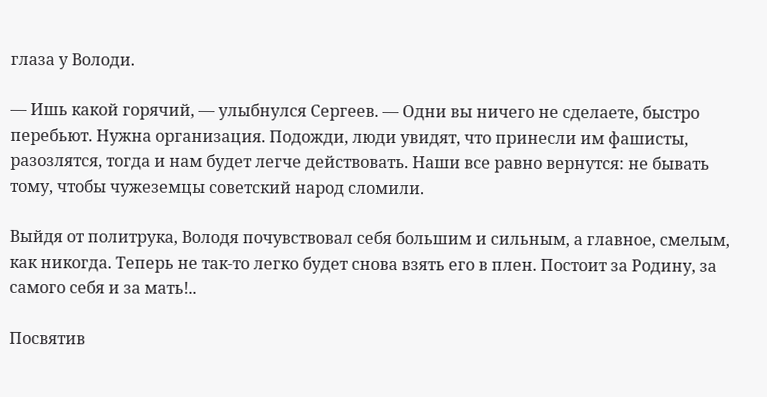глаза у Володи.

— Ишь какой горячий, — улыбнулся Сергеев. — Одни вы ничего не сделаете, быстро перебьют. Нужна организация. Подожди, люди увидят, что принесли им фашисты, разозлятся, тогда и нам будет легче действовать. Наши все равно вернутся: не бывать тому, чтобы чужеземцы советский народ сломили.

Выйдя от политрука, Володя почувствовал себя большим и сильным, а главное, смелым, как никогда. Теперь не так-то легко будет снова взять его в плен. Постоит за Родину, за самого себя и за мать!..

Посвятив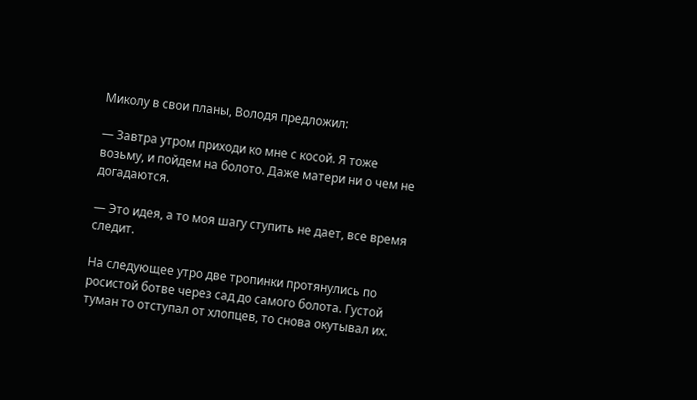Миколу в свои планы, Володя предложил:

— Завтра утром приходи ко мне с косой. Я тоже возьму, и пойдем на болото. Даже матери ни о чем не догадаются.

— Это идея, а то моя шагу ступить не дает, все время следит.

На следующее утро две тропинки протянулись по росистой ботве через сад до самого болота. Густой туман то отступал от хлопцев, то снова окутывал их.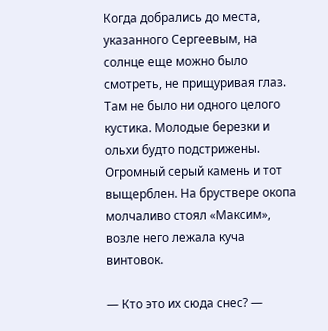Когда добрались до места, указанного Сергеевым, на солнце еще можно было смотреть, не прищуривая глаз. Там не было ни одного целого кустика. Молодые березки и ольхи будто подстрижены. Огромный серый камень и тот выщерблен. На бруствере окопа молчаливо стоял «Максим», возле него лежала куча винтовок.

— Кто это их сюда снес? —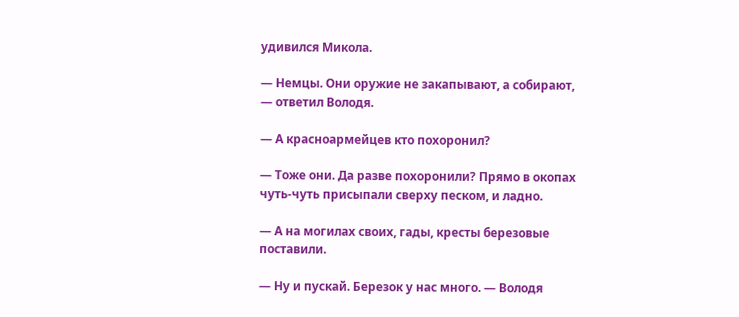удивился Микола.

— Немцы. Они оружие не закапывают, а собирают, — ответил Володя.

— А красноармейцев кто похоронил?

— Тоже они. Да разве похоронили? Прямо в окопах чуть-чуть присыпали сверху песком, и ладно.

— А на могилах своих, гады, кресты березовые поставили.

— Ну и пускай. Березок у нас много. — Володя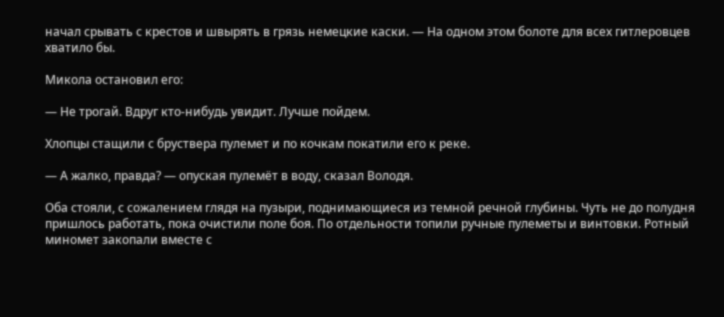начал срывать с крестов и швырять в грязь немецкие каски. — На одном этом болоте для всех гитлеровцев хватило бы.

Микола остановил его:

— Не трогай. Вдруг кто-нибудь увидит. Лучше пойдем.

Хлопцы стащили с бруствера пулемет и по кочкам покатили его к реке.

— А жалко, правда? — опуская пулемёт в воду, сказал Володя.

Оба стояли, с сожалением глядя на пузыри, поднимающиеся из темной речной глубины. Чуть не до полудня пришлось работать, пока очистили поле боя. По отдельности топили ручные пулеметы и винтовки. Ротный миномет закопали вместе с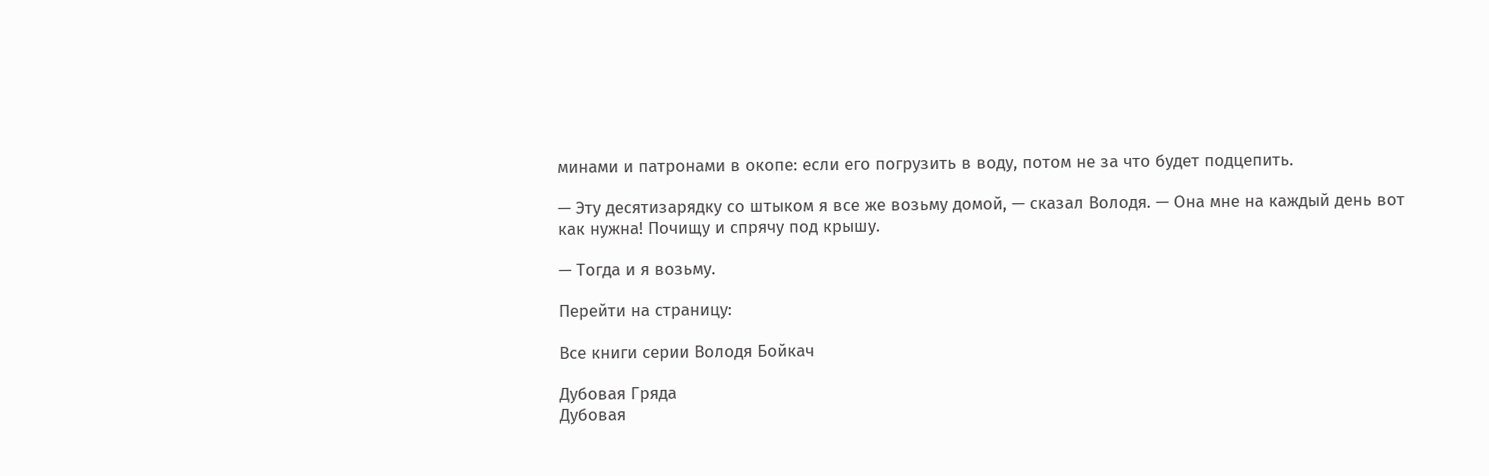минами и патронами в окопе: если его погрузить в воду, потом не за что будет подцепить.

— Эту десятизарядку со штыком я все же возьму домой, — сказал Володя. — Она мне на каждый день вот как нужна! Почищу и спрячу под крышу.

— Тогда и я возьму.

Перейти на страницу:

Все книги серии Володя Бойкач

Дубовая Гряда
Дубовая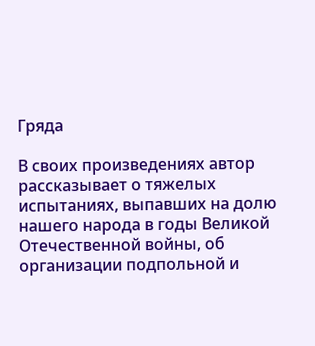Гряда

В своих произведениях автор рассказывает о тяжелых испытаниях, выпавших на долю нашего народа в годы Великой Отечественной войны, об организации подпольной и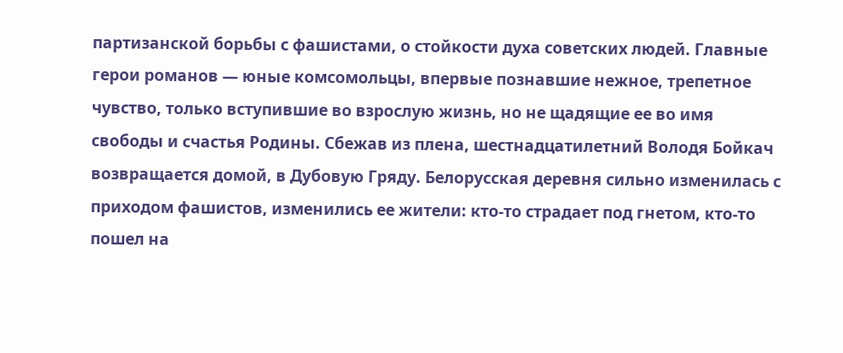партизанской борьбы с фашистами, о стойкости духа советских людей. Главные герои романов — юные комсомольцы, впервые познавшие нежное, трепетное чувство, только вступившие во взрослую жизнь, но не щадящие ее во имя свободы и счастья Родины. Сбежав из плена, шестнадцатилетний Володя Бойкач возвращается домой, в Дубовую Гряду. Белорусская деревня сильно изменилась с приходом фашистов, изменились ее жители: кто-то страдает под гнетом, кто-то пошел на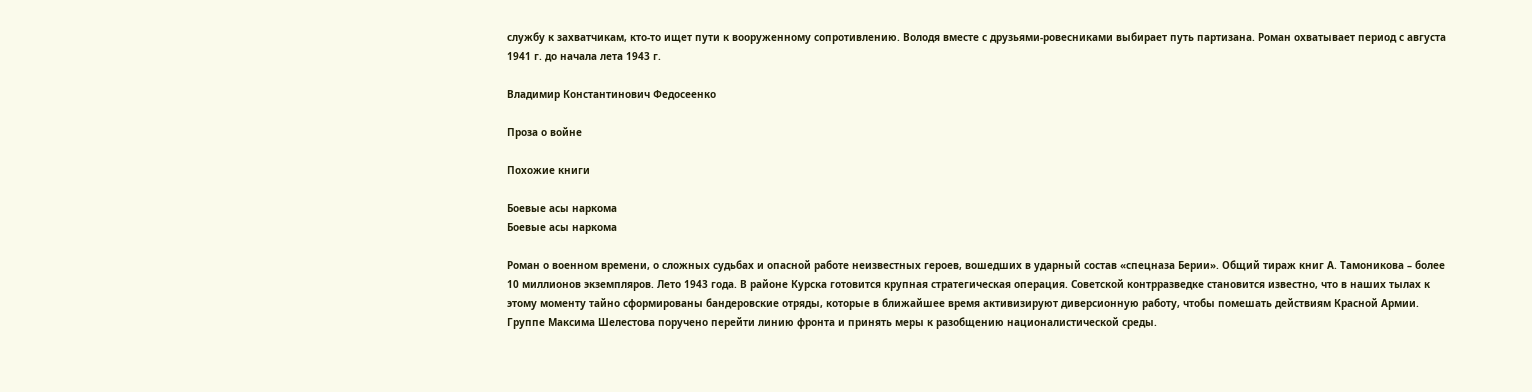службу к захватчикам, кто-то ищет пути к вооруженному сопротивлению. Володя вместе с друзьями-ровесниками выбирает путь партизана. Роман охватывает период с августа 1941 г. до начала лета 1943 г.

Владимир Константинович Федосеенко

Проза о войне

Похожие книги

Боевые асы наркома
Боевые асы наркома

Роман о военном времени, о сложных судьбах и опасной работе неизвестных героев, вошедших в ударный состав «спецназа Берии». Общий тираж книг А. Тамоникова – более 10 миллионов экземпляров. Лето 1943 года. В районе Курска готовится крупная стратегическая операция. Советской контрразведке становится известно, что в наших тылах к этому моменту тайно сформированы бандеровские отряды, которые в ближайшее время активизируют диверсионную работу, чтобы помешать действиям Красной Армии. Группе Максима Шелестова поручено перейти линию фронта и принять меры к разобщению националистической среды.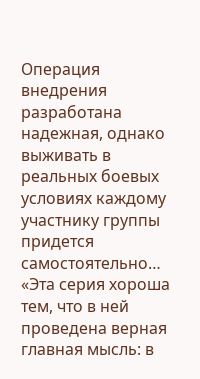Операция внедрения разработана надежная, однако выживать в реальных боевых условиях каждому участнику группы придется самостоятельно… «Эта серия хороша тем, что в ней проведена верная главная мысль: в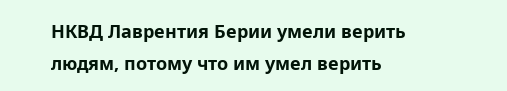НКВД Лаврентия Берии умели верить людям, потому что им умел верить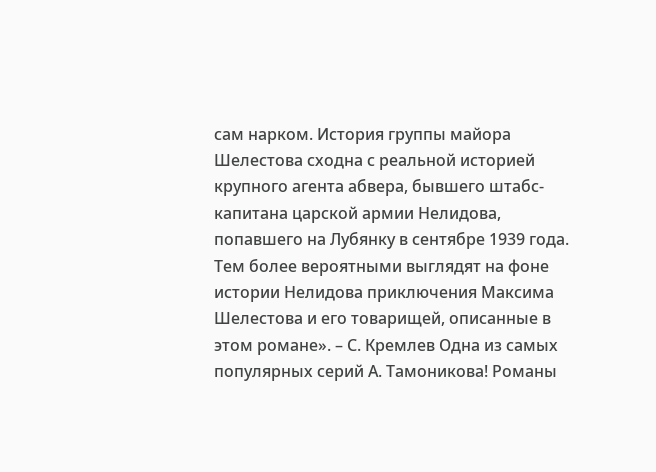сам нарком. История группы майора Шелестова сходна с реальной историей крупного агента абвера, бывшего штабс-капитана царской армии Нелидова, попавшего на Лубянку в сентябре 1939 года. Тем более вероятными выглядят на фоне истории Нелидова приключения Максима Шелестова и его товарищей, описанные в этом романе». – С. Кремлев Одна из самых популярных серий А. Тамоникова! Романы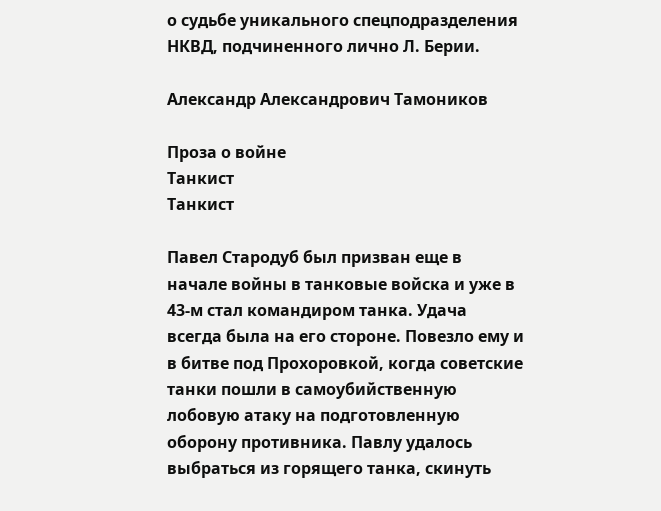о судьбе уникального спецподразделения НКВД, подчиненного лично Л. Берии.

Александр Александрович Тамоников

Проза о войне
Танкист
Танкист

Павел Стародуб был призван еще в начале войны в танковые войска и уже в 43-м стал командиром танка. Удача всегда была на его стороне. Повезло ему и в битве под Прохоровкой, когда советские танки пошли в самоубийственную лобовую атаку на подготовленную оборону противника. Павлу удалось выбраться из горящего танка, скинуть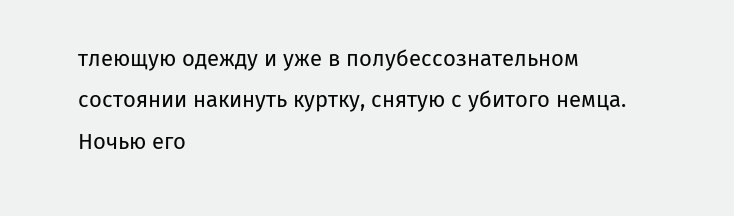тлеющую одежду и уже в полубессознательном состоянии накинуть куртку, снятую с убитого немца. Ночью его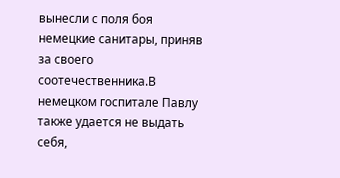вынесли с поля боя немецкие санитары, приняв за своего соотечественника.В немецком госпитале Павлу также удается не выдать себя,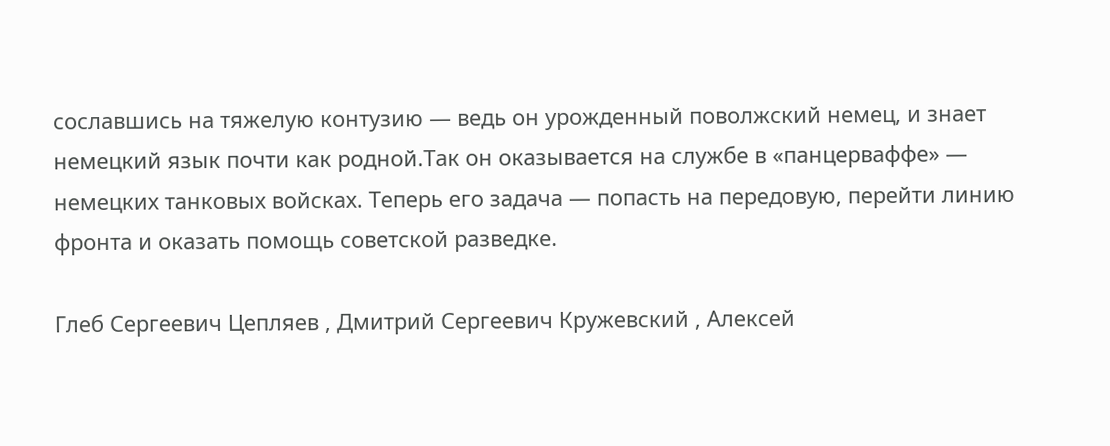сославшись на тяжелую контузию — ведь он урожденный поволжский немец, и знает немецкий язык почти как родной.Так он оказывается на службе в «панцерваффе» — немецких танковых войсках. Теперь его задача — попасть на передовую, перейти линию фронта и оказать помощь советской разведке.

Глеб Сергеевич Цепляев , Дмитрий Сергеевич Кружевский , Алексей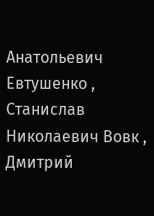Анатольевич Евтушенко , Станислав Николаевич Вовк , Дмитрий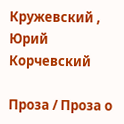Кружевский , Юрий Корчевский

Проза / Проза о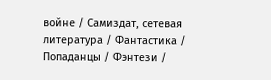войне / Самиздат, сетевая литература / Фантастика / Попаданцы / Фэнтези /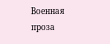Военная проза